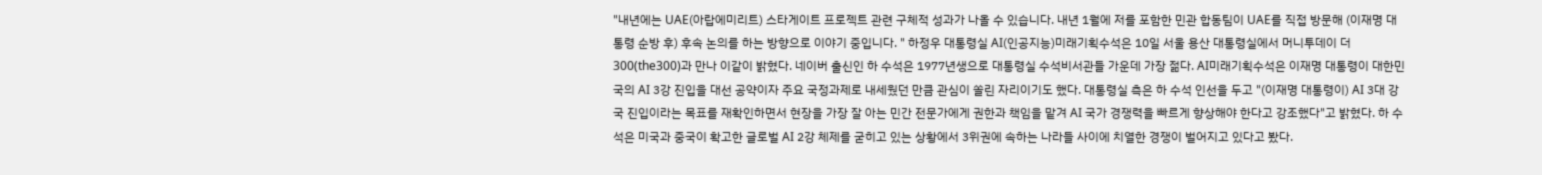"내년에는 UAE(아랍에미리트) 스타게이트 프로젝트 관련 구체적 성과가 나올 수 있습니다. 내년 1월에 저를 포함한 민관 합동팀이 UAE를 직접 방문해 (이재명 대통령 순방 후) 후속 논의를 하는 방향으로 이야기 중입니다. " 하정우 대통령실 AI(인공지능)미래기획수석은 10일 서울 용산 대통령실에서 머니투데이 더300(the300)과 만나 이같이 밝혔다. 네이버 출신인 하 수석은 1977년생으로 대통령실 수석비서관들 가운데 가장 젊다. AI미래기획수석은 이재명 대통령이 대한민국의 AI 3강 진입을 대선 공약이자 주요 국정과제로 내세웠던 만큼 관심이 쏠린 자리이기도 했다. 대통령실 측은 하 수석 인선을 두고 "(이재명 대통령이) AI 3대 강국 진입이라는 목표를 재확인하면서 현장을 가장 잘 아는 민간 전문가에게 권한과 책임을 맡겨 AI 국가 경쟁력을 빠르게 향상해야 한다고 강조했다"고 밝혔다. 하 수석은 미국과 중국이 확고한 글로벌 AI 2강 체제를 굳히고 있는 상황에서 3위권에 속하는 나라들 사이에 치열한 경쟁이 벌어지고 있다고 봤다.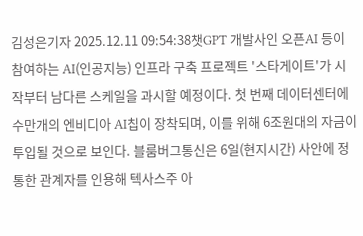김성은기자 2025.12.11 09:54:38챗GPT 개발사인 오픈AI 등이 참여하는 AI(인공지능) 인프라 구축 프로젝트 '스타게이트'가 시작부터 남다른 스케일을 과시할 예정이다. 첫 번째 데이터센터에 수만개의 엔비디아 AI칩이 장착되며, 이를 위해 6조원대의 자금이 투입될 것으로 보인다. 블룸버그통신은 6일(현지시간) 사안에 정통한 관계자를 인용해 텍사스주 아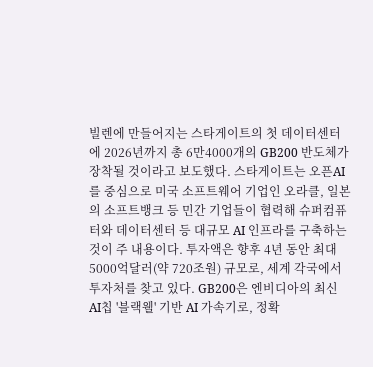빌렌에 만들어지는 스타게이트의 첫 데이터센터에 2026년까지 총 6만4000개의 GB200 반도체가 장착될 것이라고 보도했다. 스타게이트는 오픈AI를 중심으로 미국 소프트웨어 기업인 오라클, 일본의 소프트뱅크 등 민간 기업들이 협력해 슈퍼컴퓨터와 데이터센터 등 대규모 AI 인프라를 구축하는 것이 주 내용이다. 투자액은 향후 4년 동안 최대 5000억달러(약 720조원) 규모로, 세계 각국에서 투자처를 찾고 있다. GB200은 엔비디아의 최신 AI칩 '블랙웰' 기반 AI 가속기로, 정확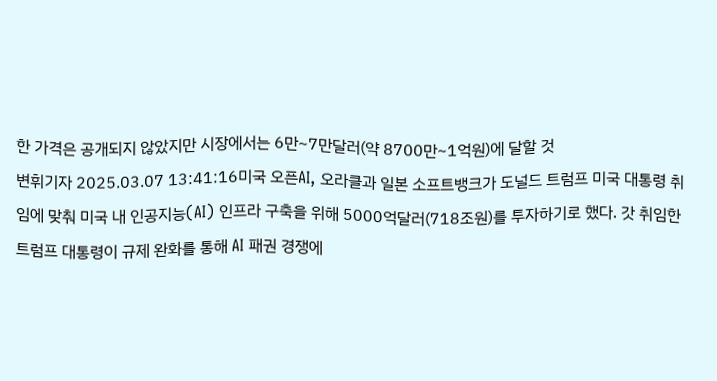한 가격은 공개되지 않았지만 시장에서는 6만~7만달러(약 8700만~1억원)에 달할 것
변휘기자 2025.03.07 13:41:16미국 오픈AI, 오라클과 일본 소프트뱅크가 도널드 트럼프 미국 대통령 취임에 맞춰 미국 내 인공지능(AI) 인프라 구축을 위해 5000억달러(718조원)를 투자하기로 했다. 갓 취임한 트럼프 대통령이 규제 완화를 통해 AI 패권 경쟁에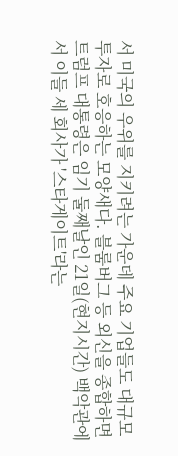서 미국의 우위를 지키려는 가운데 주요 기업들도 대규모 투자로 호응하는 모양새다. 블룸버그 등 외신을 종합하면 트럼프 대통령은 임기 둘째날인 21일(현지시간) 백악관에서 이들 세 회사가 '스타게이트'라는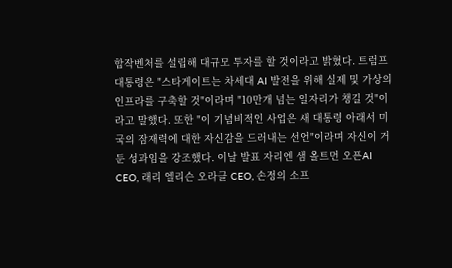합작벤처를 설립해 대규모 투자를 할 것이라고 밝혔다. 트럼프 대통령은 "스타게이트는 차세대 AI 발전을 위해 실제 및 가상의 인프라를 구축할 것"이라며 "10만개 넘는 일자리가 챙길 것"이라고 말했다. 또한 "이 기념비적인 사업은 새 대통령 아래서 미국의 잠재력에 대한 자신감을 드러내는 선언"이라며 자신이 거둔 성과임을 강조했다. 이날 발표 자리엔 샘 올트먼 오픈AI CEO, 래리 엘리슨 오라클 CEO, 손정의 소프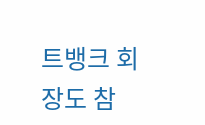트뱅크 회장도 참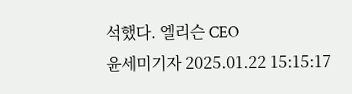석했다. 엘리슨 CEO
윤세미기자 2025.01.22 15:15:17